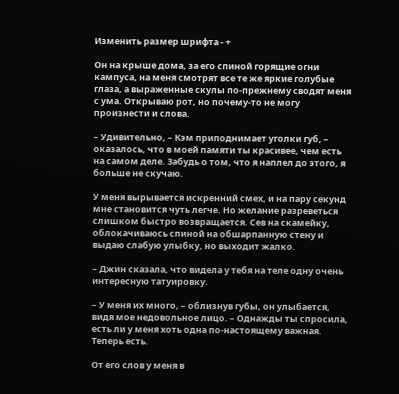Изменить размер шрифта - +

Он на крыше дома, за его спиной горящие огни кампуса, на меня смотрят все те же яркие голубые глаза, а выраженные скулы по-прежнему сводят меня с ума. Открываю рот, но почему-то не могу произнести и слова.

– Удивительно, – Кэм приподнимает уголки губ, – оказалось, что в моей памяти ты красивее, чем есть на самом деле. Забудь о том, что я наплел до этого, я больше не скучаю.

У меня вырывается искренний смех, и на пару секунд мне становится чуть легче. Но желание разреветься слишком быстро возвращается. Сев на скамейку, облокачиваюсь спиной на обшарпанную стену и выдаю слабую улыбку, но выходит жалко.

– Джин сказала, что видела у тебя на теле одну очень интересную татуировку.

– У меня их много, – облизнув губы, он улыбается, видя мое недовольное лицо. – Однажды ты спросила, есть ли у меня хоть одна по-настоящему важная. Теперь есть.

От его слов у меня в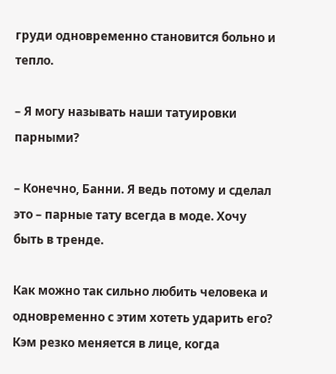груди одновременно становится больно и тепло.

– Я могу называть наши татуировки парными?

– Конечно, Банни. Я ведь потому и сделал это – парные тату всегда в моде. Хочу быть в тренде.

Как можно так сильно любить человека и одновременно с этим хотеть ударить его? Кэм резко меняется в лице, когда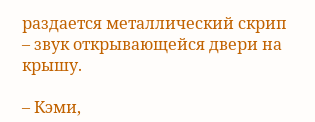раздается металлический скрип – звук открывающейся двери на крышу.

– Кэми,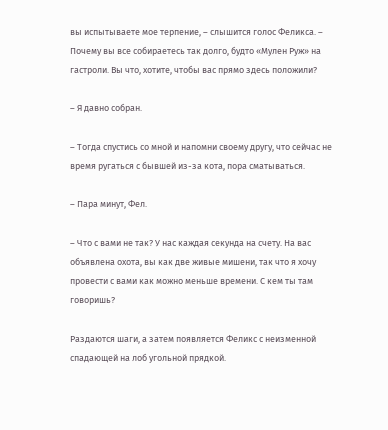вы испытываете мое терпение, – слышится голос Феликса. – Почему вы все собираетесь так долго, будто «Мулен Руж» на гастроли. Вы что, хотите, чтобы вас прямо здесь положили?

– Я давно собран.

– Тогда спустись со мной и напомни своему другу, что сейчас не время ругаться с бывшей из-за кота, пора сматываться.

– Пара минут, Фел.

– Что с вами не так? У нас каждая секунда на счету. На вас объявлена охота, вы как две живые мишени, так что я хочу провести с вами как можно меньше времени. С кем ты там говоришь?

Раздаются шаги, а затем появляется Феликс с неизменной спадающей на лоб угольной прядкой.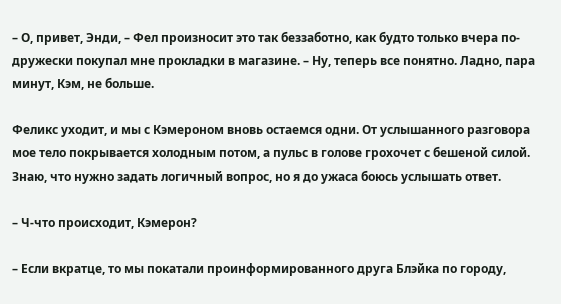– О, привет, Энди, – Фел произносит это так беззаботно, как будто только вчера по-дружески покупал мне прокладки в магазине. – Ну, теперь все понятно. Ладно, пара минут, Кэм, не больше.

Феликс уходит, и мы с Кэмероном вновь остаемся одни. От услышанного разговора мое тело покрывается холодным потом, а пульс в голове грохочет с бешеной силой. Знаю, что нужно задать логичный вопрос, но я до ужаса боюсь услышать ответ.

– Ч-что происходит, Кэмерон?

– Если вкратце, то мы покатали проинформированного друга Блэйка по городу,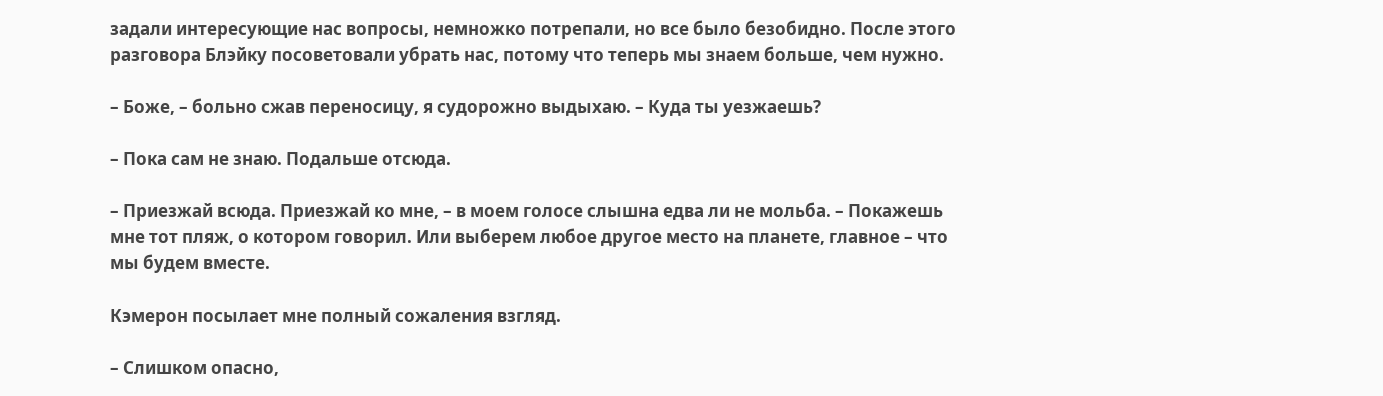задали интересующие нас вопросы, немножко потрепали, но все было безобидно. После этого разговора Блэйку посоветовали убрать нас, потому что теперь мы знаем больше, чем нужно.

– Боже, – больно сжав переносицу, я судорожно выдыхаю. – Куда ты уезжаешь?

– Пока сам не знаю. Подальше отсюда.

– Приезжай всюда. Приезжай ко мне, – в моем голосе слышна едва ли не мольба. – Покажешь мне тот пляж, о котором говорил. Или выберем любое другое место на планете, главное – что мы будем вместе.

Кэмерон посылает мне полный сожаления взгляд.

– Слишком опасно,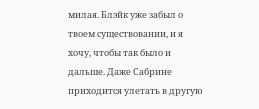милая. Блэйк уже забыл о твоем существовании, и я хочу, чтобы так было и дальше. Даже Сабрине приходится улетать в другую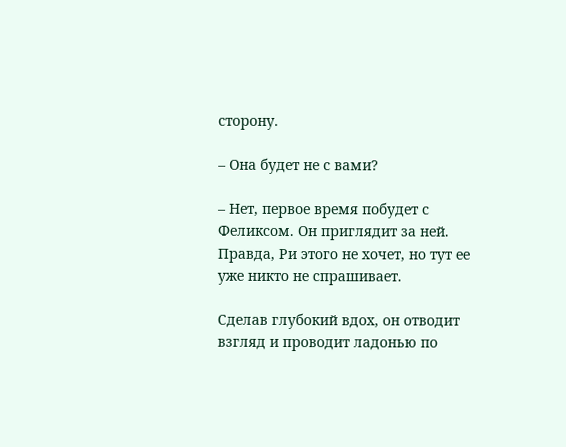сторону.

– Она будет не с вами?

– Нет, первое время побудет с Феликсом. Он приглядит за ней. Правда, Ри этого не хочет, но тут ее уже никто не спрашивает.

Сделав глубокий вдох, он отводит взгляд и проводит ладонью по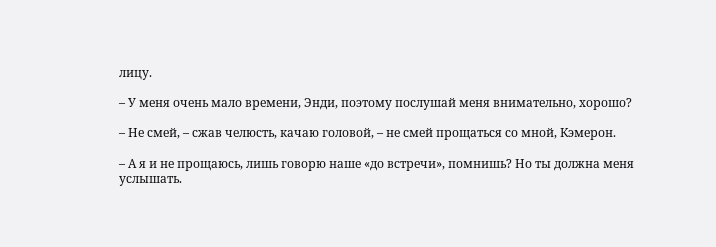лицу.

– У меня очень мало времени, Энди, поэтому послушай меня внимательно, хорошо?

– Не смей, – сжав челюсть, качаю головой, – не смей прощаться со мной, Кэмерон.

– А я и не прощаюсь, лишь говорю наше «до встречи», помнишь? Но ты должна меня услышать.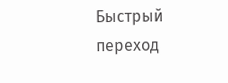Быстрый переход